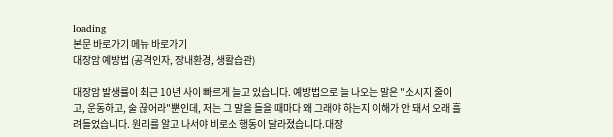loading
본문 바로가기 메뉴 바로가기
대장암 예방법 (공격인자, 장내환경, 생활습관)

대장암 발생률이 최근 10년 사이 빠르게 늘고 있습니다. 예방법으로 늘 나오는 말은 "소시지 줄이고, 운동하고, 술 끊어라"뿐인데, 저는 그 말을 들을 때마다 왜 그래야 하는지 이해가 안 돼서 오래 흘려들었습니다. 원리를 알고 나서야 비로소 행동이 달라졌습니다.대장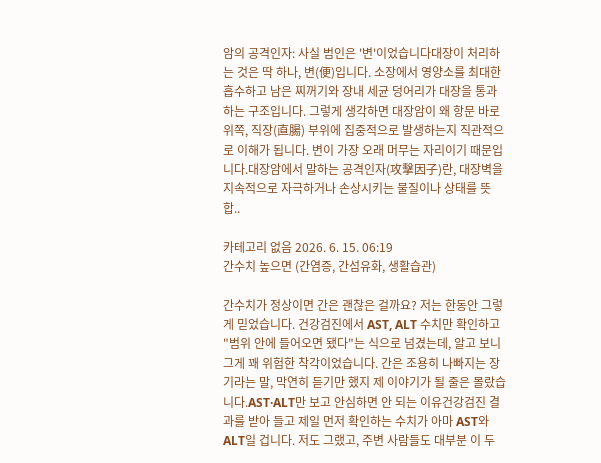암의 공격인자: 사실 범인은 '변'이었습니다대장이 처리하는 것은 딱 하나, 변(便)입니다. 소장에서 영양소를 최대한 흡수하고 남은 찌꺼기와 장내 세균 덩어리가 대장을 통과하는 구조입니다. 그렇게 생각하면 대장암이 왜 항문 바로 위쪽, 직장(直腸) 부위에 집중적으로 발생하는지 직관적으로 이해가 됩니다. 변이 가장 오래 머무는 자리이기 때문입니다.대장암에서 말하는 공격인자(攻擊因子)란, 대장벽을 지속적으로 자극하거나 손상시키는 물질이나 상태를 뜻합..

카테고리 없음 2026. 6. 15. 06:19
간수치 높으면 (간염증, 간섬유화, 생활습관)

간수치가 정상이면 간은 괜찮은 걸까요? 저는 한동안 그렇게 믿었습니다. 건강검진에서 AST, ALT 수치만 확인하고 "범위 안에 들어오면 됐다"는 식으로 넘겼는데, 알고 보니 그게 꽤 위험한 착각이었습니다. 간은 조용히 나빠지는 장기라는 말, 막연히 듣기만 했지 제 이야기가 될 줄은 몰랐습니다.AST·ALT만 보고 안심하면 안 되는 이유건강검진 결과를 받아 들고 제일 먼저 확인하는 수치가 아마 AST와 ALT일 겁니다. 저도 그랬고, 주변 사람들도 대부분 이 두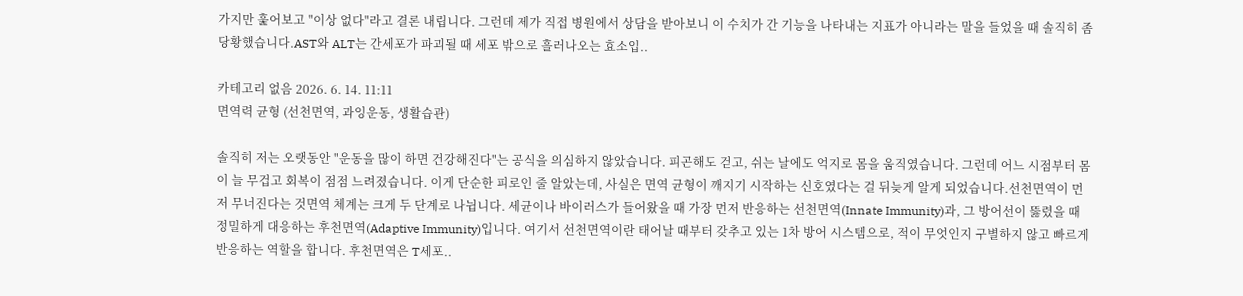가지만 훑어보고 "이상 없다"라고 결론 내립니다. 그런데 제가 직접 병원에서 상담을 받아보니 이 수치가 간 기능을 나타내는 지표가 아니라는 말을 들었을 때 솔직히 좀 당황했습니다.AST와 ALT는 간세포가 파괴될 때 세포 밖으로 흘러나오는 효소입..

카테고리 없음 2026. 6. 14. 11:11
면역력 균형 (선천면역, 과잉운동, 생활습관)

솔직히 저는 오랫동안 "운동을 많이 하면 건강해진다"는 공식을 의심하지 않았습니다. 피곤해도 걷고, 쉬는 날에도 억지로 몸을 움직였습니다. 그런데 어느 시점부터 몸이 늘 무겁고 회복이 점점 느려졌습니다. 이게 단순한 피로인 줄 알았는데, 사실은 면역 균형이 깨지기 시작하는 신호였다는 걸 뒤늦게 알게 되었습니다.선천면역이 먼저 무너진다는 것면역 체계는 크게 두 단계로 나뉩니다. 세균이나 바이러스가 들어왔을 때 가장 먼저 반응하는 선천면역(Innate Immunity)과, 그 방어선이 뚫렸을 때 정밀하게 대응하는 후천면역(Adaptive Immunity)입니다. 여기서 선천면역이란 태어날 때부터 갖추고 있는 1차 방어 시스템으로, 적이 무엇인지 구별하지 않고 빠르게 반응하는 역할을 합니다. 후천면역은 T세포..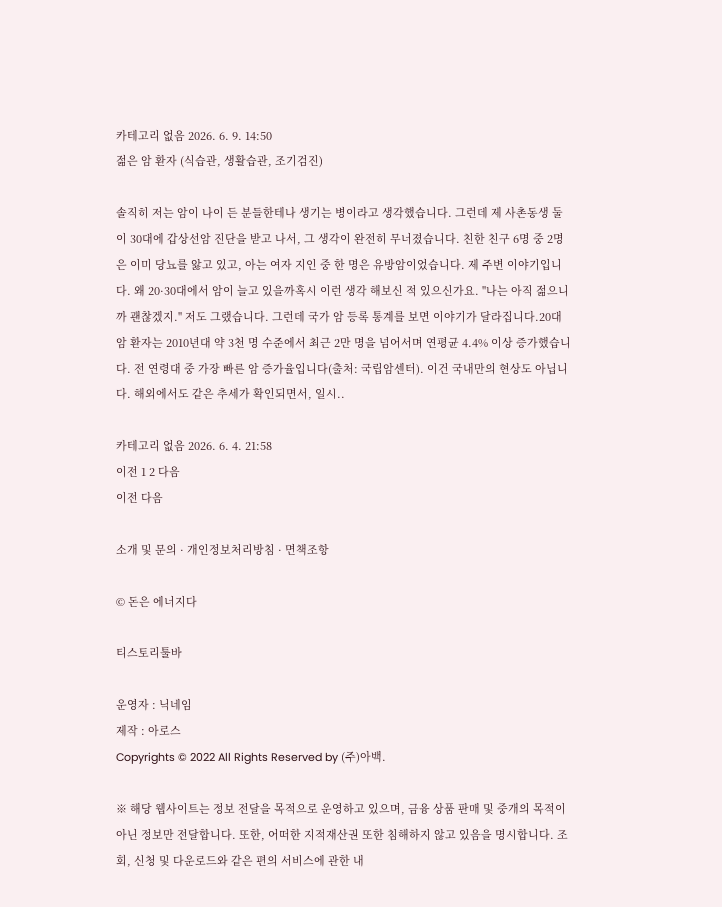카테고리 없음 2026. 6. 9. 14:50
젊은 암 환자 (식습관, 생활습관, 조기검진)

솔직히 저는 암이 나이 든 분들한테나 생기는 병이라고 생각했습니다. 그런데 제 사촌동생 둘이 30대에 갑상선암 진단을 받고 나서, 그 생각이 완전히 무너졌습니다. 친한 친구 6명 중 2명은 이미 당뇨를 앓고 있고, 아는 여자 지인 중 한 명은 유방암이었습니다. 제 주변 이야기입니다. 왜 20·30대에서 암이 늘고 있을까혹시 이런 생각 해보신 적 있으신가요. "나는 아직 젊으니까 괜찮겠지." 저도 그랬습니다. 그런데 국가 암 등록 통계를 보면 이야기가 달라집니다.20대 암 환자는 2010년대 약 3천 명 수준에서 최근 2만 명을 넘어서며 연평균 4.4% 이상 증가했습니다. 전 연령대 중 가장 빠른 암 증가율입니다(출처: 국립암센터). 이건 국내만의 현상도 아닙니다. 해외에서도 같은 추세가 확인되면서, 일시..

카테고리 없음 2026. 6. 4. 21:58
이전 1 2 다음
이전 다음

소개 및 문의 · 개인정보처리방침 · 면책조항

© 돈은 에너지다

티스토리툴바

운영자 : 닉네임
제작 : 아로스
Copyrights © 2022 All Rights Reserved by (주)아백.

※ 해당 웹사이트는 정보 전달을 목적으로 운영하고 있으며, 금융 상품 판매 및 중개의 목적이 아닌 정보만 전달합니다. 또한, 어떠한 지적재산권 또한 침해하지 않고 있음을 명시합니다. 조회, 신청 및 다운로드와 같은 편의 서비스에 관한 내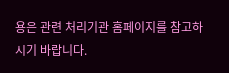용은 관련 처리기관 홈페이지를 참고하시기 바랍니다.